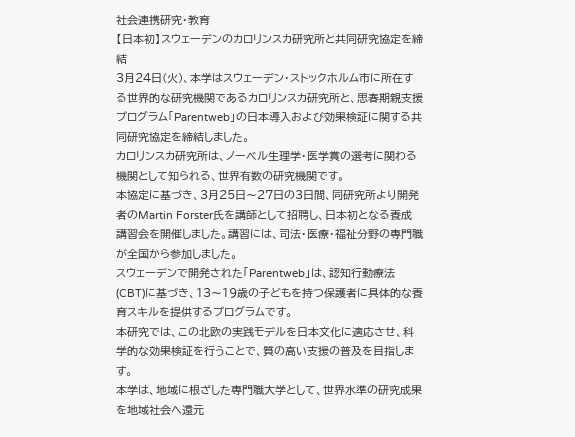社会連携研究・教育
【日本初】スウェーデンのカロリンスカ研究所と共同研究協定を締結
3月24日(火)、本学はスウェーデン・ストックホルム市に所在する世界的な研究機関であるカロリンスカ研究所と、思春期親支援プログラム「Parentweb」の日本導入および効果検証に関する共同研究協定を締結しました。
カロリンスカ研究所は、ノーベル生理学・医学賞の選考に関わる機関として知られる、世界有数の研究機関です。
本協定に基づき、3月25日〜27日の3日間、同研究所より開発者のMartin Forster氏を講師として招聘し、日本初となる養成講習会を開催しました。講習には、司法・医療・福祉分野の専門職が全国から参加しました。
スウェーデンで開発された「Parentweb」は、認知行動療法(CBT)に基づき、13〜19歳の子どもを持つ保護者に具体的な養育スキルを提供するプログラムです。
本研究では、この北欧の実践モデルを日本文化に適応させ、科学的な効果検証を行うことで、質の高い支援の普及を目指します。
本学は、地域に根ざした専門職大学として、世界水準の研究成果を地域社会へ還元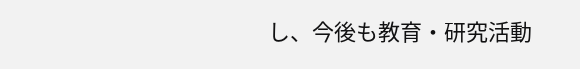し、今後も教育・研究活動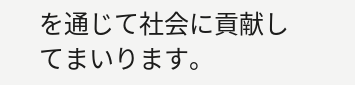を通じて社会に貢献してまいります。